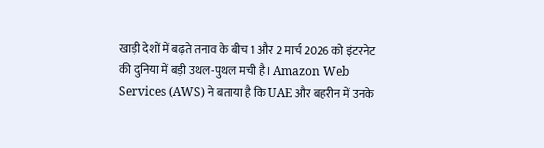खाड़ी देशों में बढ़ते तनाव के बीच 1 और 2 मार्च 2026 को इंटरनेट की दुनिया में बड़ी उथल-पुथल मची है। Amazon Web Services (AWS) ने बताया है कि UAE और बहरीन में उनके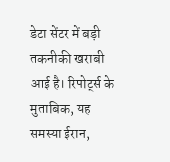डेटा सेंटर में बड़ी तकनीकी खराबी आई है। रिपोर्ट्स के मुताबिक, यह समस्या ईरान,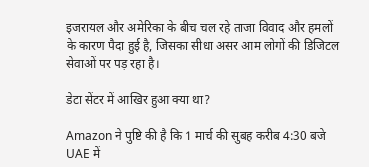इजरायल और अमेरिका के बीच चल रहे ताजा विवाद और हमलों के कारण पैदा हुई है, जिसका सीधा असर आम लोगों की डिजिटल सेवाओं पर पड़ रहा है।

डेटा सेंटर में आखिर हुआ क्या था?

Amazon ने पुष्टि की है कि 1 मार्च की सुबह करीब 4:30 बजे UAE में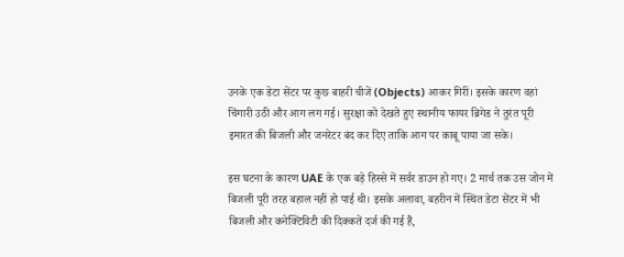उनके एक डेटा सेंटर पर कुछ बाहरी चीजें (Objects) आकर गिरीं। इसके कारण वहां चिंगारी उठी और आग लग गई। सुरक्षा को देखते हुए स्थानीय फायर ब्रिगेड ने तुरंत पूरी इमारत की बिजली और जनरेटर बंद कर दिए ताकि आग पर काबू पाया जा सके।

इस घटना के कारण UAE के एक बड़े हिस्से में सर्वर डाउन हो गए। 2 मार्च तक उस जोन में बिजली पूरी तरह बहाल नहीं हो पाई थी। इसके अलावा, बहरीन में स्थित डेटा सेंटर में भी बिजली और कनेक्टिविटी की दिक्कतें दर्ज की गई हैं,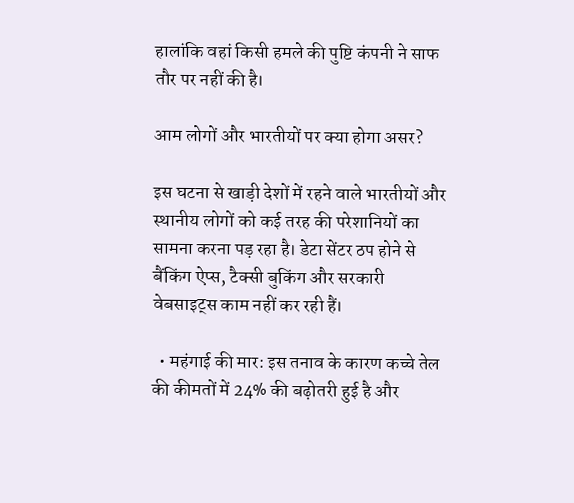हालांकि वहां किसी हमले की पुष्टि कंपनी ने साफ तौर पर नहीं की है।

आम लोगों और भारतीयों पर क्या होगा असर?

इस घटना से खाड़ी देशों में रहने वाले भारतीयों और स्थानीय लोगों को कई तरह की परेशानियों का सामना करना पड़ रहा है। डेटा सेंटर ठप होने से बैंकिंग ऐप्स, टैक्सी बुकिंग और सरकारी वेबसाइट्स काम नहीं कर रही हैं।

  • महंगाई की मार: इस तनाव के कारण कच्चे तेल की कीमतों में 24% की बढ़ोतरी हुई है और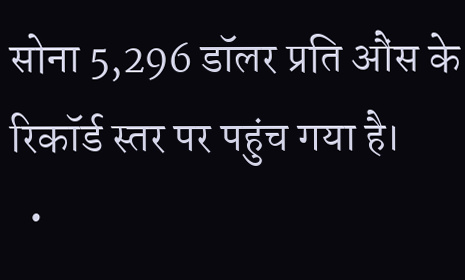सोना 5,296 डॉलर प्रति औंस के रिकॉर्ड स्तर पर पहुंच गया है।
  •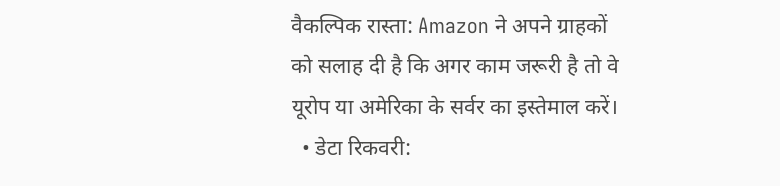वैकल्पिक रास्ता: Amazon ने अपने ग्राहकों को सलाह दी है कि अगर काम जरूरी है तो वे यूरोप या अमेरिका के सर्वर का इस्तेमाल करें।
  • डेटा रिकवरी: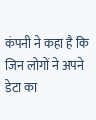कंपनी ने कहा है कि जिन लोगों ने अपने डेटा का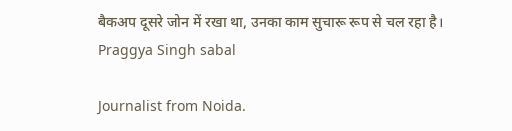बैकअप दूसरे जोन में रखा था, उनका काम सुचारू रूप से चल रहा है।
Praggya Singh sabal

Journalist from Noida.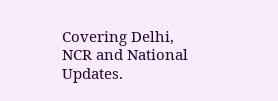Covering Delhi, NCR and National Updates.